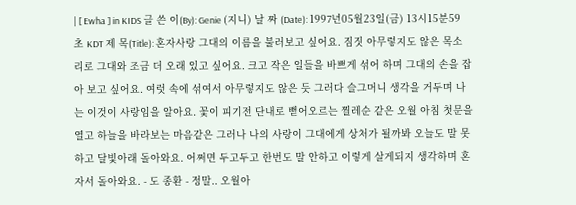| [ Ewha ] in KIDS 글 쓴 이(By): Genie (지니) 날 짜 (Date): 1997년05월23일(금) 13시15분59초 KDT 제 목(Title): 혼자사랑 그대의 이름을 불러보고 싶어요. 짐짓 아무렇지도 않은 목소리로 그대와 조금 더 오래 있고 싶어요. 크고 작은 일들을 바쁘게 섞어 하며 그대의 손을 잡아 보고 싶어요. 여럿 속에 섞여서 아무렇지도 않은 듯 그러다 슬그머니 생각을 거두며 나는 이것이 사랑임을 알아요. 꽃이 피기전 단내로 뻗어오르는 찔레순 같은 오월 아침 첫문을 열고 하늘을 바라보는 마음같은 그러나 나의 사랑이 그대에게 상처가 될까봐 오늘도 말 못하고 달빛아래 돌아와요. 어쩌면 두고두고 한번도 말 안하고 이렇게 살게되지 생각하며 혼자서 돌아와요. - 도 종환 - 정말.. 오월아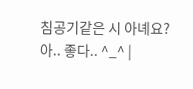침공기같은 시 아녜요? 아.. 좋다.. ^_^ |